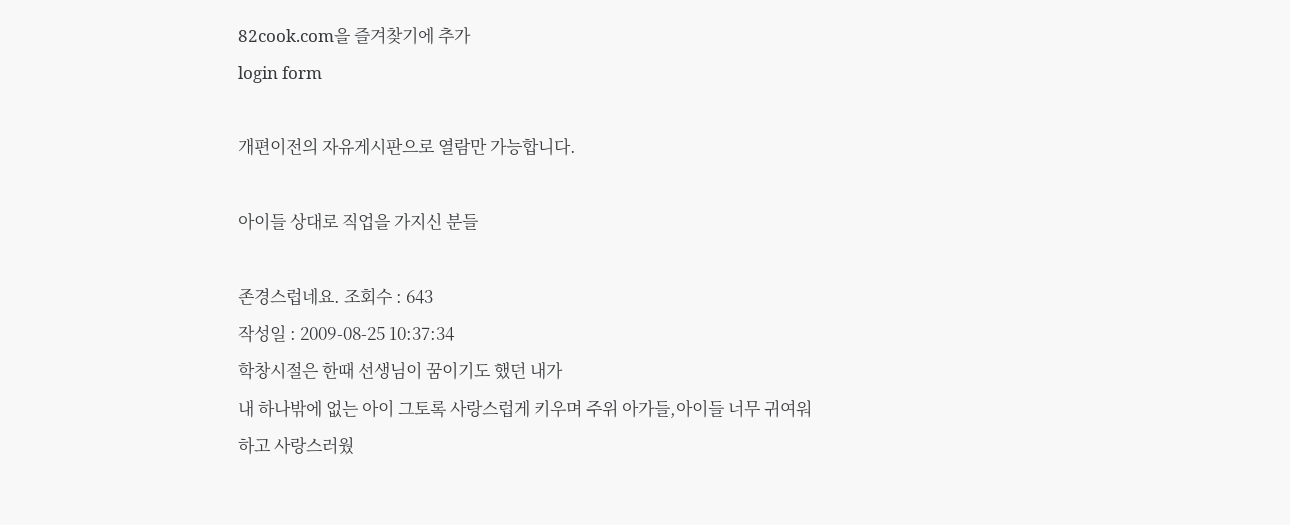82cook.com을 즐겨찾기에 추가
login form

개편이전의 자유게시판으로 열람만 가능합니다.

아이들 상대로 직업을 가지신 분들

존경스럽네요. 조회수 : 643
작성일 : 2009-08-25 10:37:34
학창시절은 한때 선생님이 꿈이기도 했던 내가
내 하나밖에 없는 아이 그토록 사랑스럽게 키우며 주위 아가들,아이들 너무 귀여워하고 사랑스러웠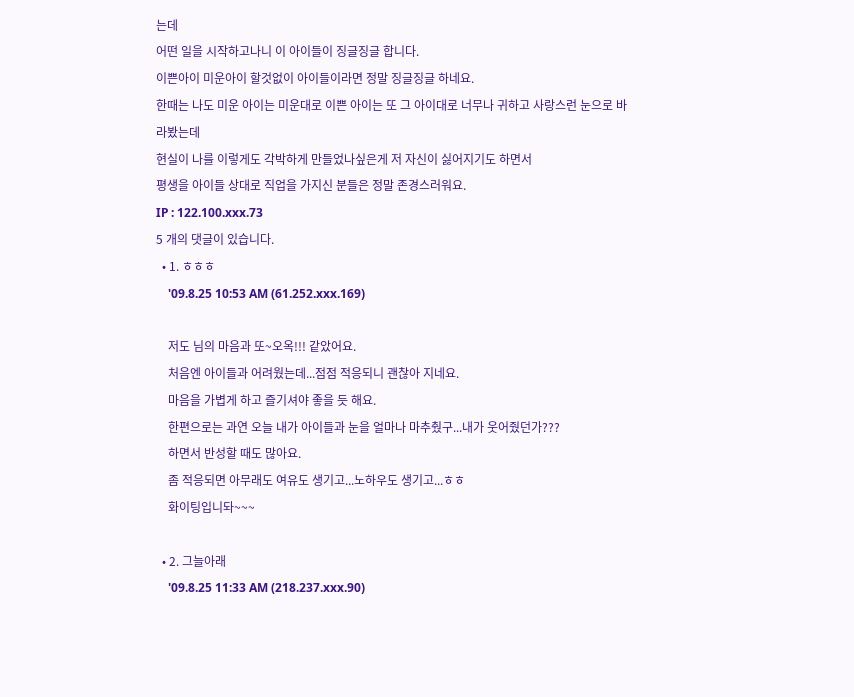는데
어떤 일을 시작하고나니 이 아이들이 징글징글 합니다.
이쁜아이 미운아이 할것없이 아이들이라면 정말 징글징글 하네요.
한때는 나도 미운 아이는 미운대로 이쁜 아이는 또 그 아이대로 너무나 귀하고 사랑스런 눈으로 바라봤는데
현실이 나를 이렇게도 각박하게 만들었나싶은게 저 자신이 싫어지기도 하면서
평생을 아이들 상대로 직업을 가지신 분들은 정말 존경스러워요.
IP : 122.100.xxx.73
5 개의 댓글이 있습니다.
  • 1. ㅎㅎㅎ
    '09.8.25 10:53 AM (61.252.xxx.169)

    저도 님의 마음과 또~오옥!!! 같았어요.
    처음엔 아이들과 어려웠는데...점점 적응되니 괜찮아 지네요.
    마음을 가볍게 하고 즐기셔야 좋을 듯 해요.
    한편으로는 과연 오늘 내가 아이들과 눈을 얼마나 마추췄구...내가 웃어줬던가???
    하면서 반성할 때도 많아요.
    좀 적응되면 아무래도 여유도 생기고...노하우도 생기고...ㅎㅎ
    화이팅입니돠~~~

  • 2. 그늘아래
    '09.8.25 11:33 AM (218.237.xxx.90)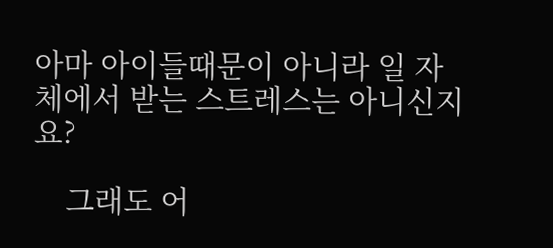아마 아이들때문이 아니라 일 자체에서 받는 스트레스는 아니신지요?

    그래도 어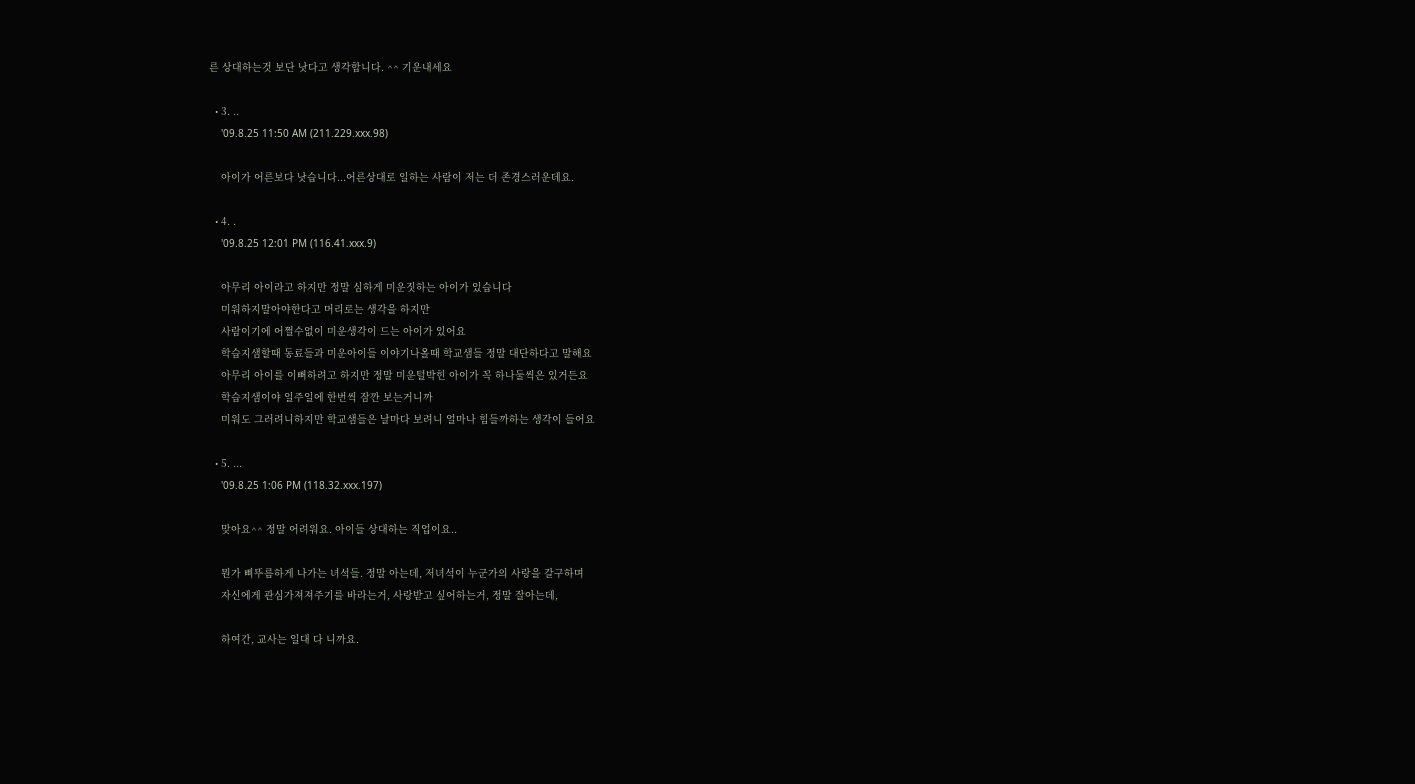른 상대하는것 보단 낫다고 생각합니다. ^^ 기운내세요

  • 3. ..
    '09.8.25 11:50 AM (211.229.xxx.98)

    아이가 어른보다 낫습니다...어른상대로 일하는 사람이 저는 더 존경스러운데요.

  • 4. .
    '09.8.25 12:01 PM (116.41.xxx.9)

    아무리 아이라고 하지만 정말 심하게 미운짓하는 아이가 있습니다
    미워하지말아야한다고 머리로는 생각을 하지만
    사람이기에 어쩔수없이 미운생각이 드는 아이가 있어요
    학습지샘할때 동료들과 미운아이들 이야기나올때 학교샘들 정말 대단하다고 말해요
    아무리 아이를 이뻐하려고 하지만 정말 미운털박힌 아이가 꼭 하나둘씩은 있거든요
    학습지샘이야 일주일에 한번씩 잠깐 보는거니까
    미워도 그러려니하지만 학교샘들은 날마다 보려니 얼마나 힘들까하는 생각이 들어요

  • 5. ...
    '09.8.25 1:06 PM (118.32.xxx.197)

    맞아요^^ 정말 어려워요. 아이들 상대하는 직업이요..

    뭔가 삐뚜름하게 나가는 녀석들. 정말 아는데, 저녀석이 누군가의 사랑을 갈구하며
    자신에게 관심가져져주기를 바라는거, 사랑받고 싶어하는거, 정말 잘아는데,

    하여간, 교사는 일대 다 니까요.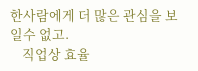한사람에게 더 많은 관심을 보일수 없고.
    직업상 효율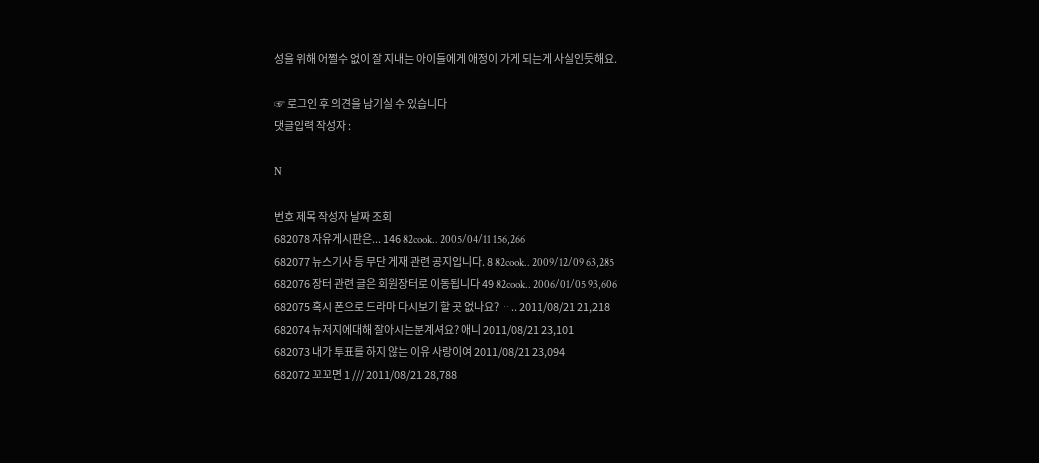성을 위해 어쩔수 없이 잘 지내는 아이들에게 애정이 가게 되는게 사실인듯해요.

☞ 로그인 후 의견을 남기실 수 있습니다
댓글입력 작성자 :

N

번호 제목 작성자 날짜 조회
682078 자유게시판은... 146 82cook.. 2005/04/11 156,266
682077 뉴스기사 등 무단 게재 관련 공지입니다. 8 82cook.. 2009/12/09 63,285
682076 장터 관련 글은 회원장터로 이동됩니다 49 82cook.. 2006/01/05 93,606
682075 혹시 폰으로 드라마 다시보기 할 곳 없나요? ᆢ.. 2011/08/21 21,218
682074 뉴저지에대해 잘아시는분계셔요? 애니 2011/08/21 23,101
682073 내가 투표를 하지 않는 이유 사랑이여 2011/08/21 23,094
682072 꼬꼬면 1 /// 2011/08/21 28,788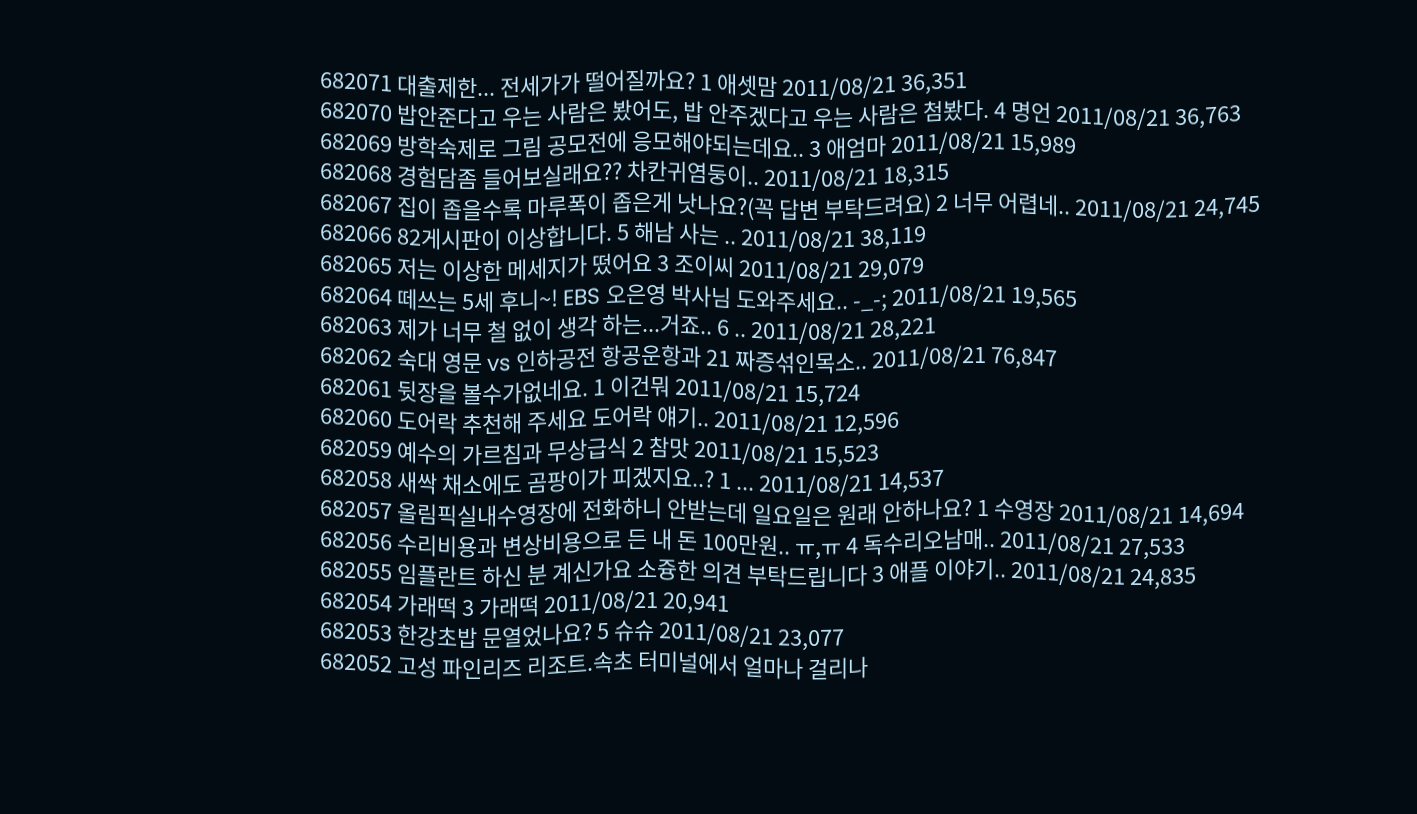682071 대출제한... 전세가가 떨어질까요? 1 애셋맘 2011/08/21 36,351
682070 밥안준다고 우는 사람은 봤어도, 밥 안주겠다고 우는 사람은 첨봤다. 4 명언 2011/08/21 36,763
682069 방학숙제로 그림 공모전에 응모해야되는데요.. 3 애엄마 2011/08/21 15,989
682068 경험담좀 들어보실래요?? 차칸귀염둥이.. 2011/08/21 18,315
682067 집이 좁을수록 마루폭이 좁은게 낫나요?(꼭 답변 부탁드려요) 2 너무 어렵네.. 2011/08/21 24,745
682066 82게시판이 이상합니다. 5 해남 사는 .. 2011/08/21 38,119
682065 저는 이상한 메세지가 떴어요 3 조이씨 2011/08/21 29,079
682064 떼쓰는 5세 후니~! EBS 오은영 박사님 도와주세요.. -_-; 2011/08/21 19,565
682063 제가 너무 철 없이 생각 하는...거죠.. 6 .. 2011/08/21 28,221
682062 숙대 영문 vs 인하공전 항공운항과 21 짜증섞인목소.. 2011/08/21 76,847
682061 뒷장을 볼수가없네요. 1 이건뭐 2011/08/21 15,724
682060 도어락 추천해 주세요 도어락 얘기.. 2011/08/21 12,596
682059 예수의 가르침과 무상급식 2 참맛 2011/08/21 15,523
682058 새싹 채소에도 곰팡이가 피겠지요..? 1 ... 2011/08/21 14,537
682057 올림픽실내수영장에 전화하니 안받는데 일요일은 원래 안하나요? 1 수영장 2011/08/21 14,694
682056 수리비용과 변상비용으로 든 내 돈 100만원.. ㅠ,ㅠ 4 독수리오남매.. 2011/08/21 27,533
682055 임플란트 하신 분 계신가요 소즁한 의견 부탁드립니다 3 애플 이야기.. 2011/08/21 24,835
682054 가래떡 3 가래떡 2011/08/21 20,941
682053 한강초밥 문열었나요? 5 슈슈 2011/08/21 23,077
682052 고성 파인리즈 리조트.속초 터미널에서 얼마나 걸리나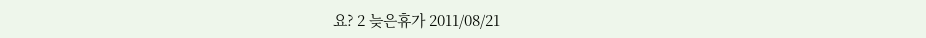요? 2 늦은휴가 2011/08/21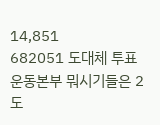14,851
682051 도대체 투표운동본부 뭐시기들은 2 도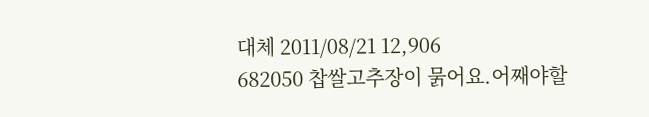대체 2011/08/21 12,906
682050 찹쌀고추장이 묽어요.어째야할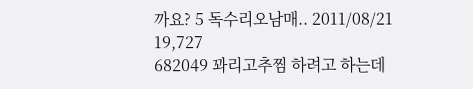까요? 5 독수리오남매.. 2011/08/21 19,727
682049 꽈리고추찜 하려고 하는데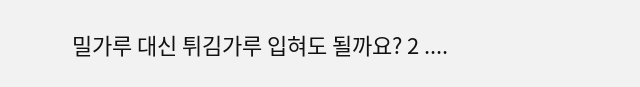밀가루 대신 튀김가루 입혀도 될까요? 2 ....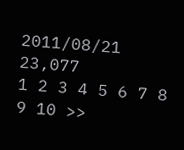2011/08/21 23,077
1 2 3 4 5 6 7 8 9 10 >>